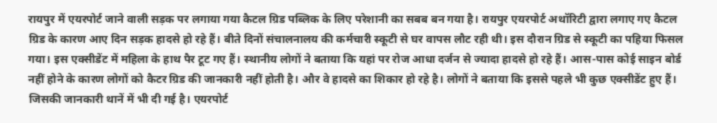रायपुर में एयरपोर्ट जाने वाली सड़क पर लगाया गया कैटल ग्रिड पब्लिक के लिए परेशानी का सबब बन गया है। रायपुर एयरपोर्ट अथॉरिटी द्वारा लगाए गए कैटल ग्रिड के कारण आए दिन सड़क हादसे हो रहे हैं। बीते दिनों संचालनालय की कर्मचारी स्कूटी से घर वापस लौट रही थी। इस दौरान ग्रिड से स्कूटी का पहिया फिसल गया। इस एक्सीडेंट में महिला के हाथ पैर टूट गए हैं। स्थानीय लोगों ने बताया कि यहां पर रोज आधा दर्जन से ज्यादा हादसे हो रहे हैं। आस-पास कोई साइन बोर्ड नहीं होने के कारण लोगों को कैटर ग्रिड की जानकारी नहीं होती है। और वे हादसे का शिकार हो रहे है। लोगों ने बताया कि इससे पहले भी कुछ एक्सीडेंट हुए हैं। जिसकी जानकारी थानें में भी दी गई है। एयरपोर्ट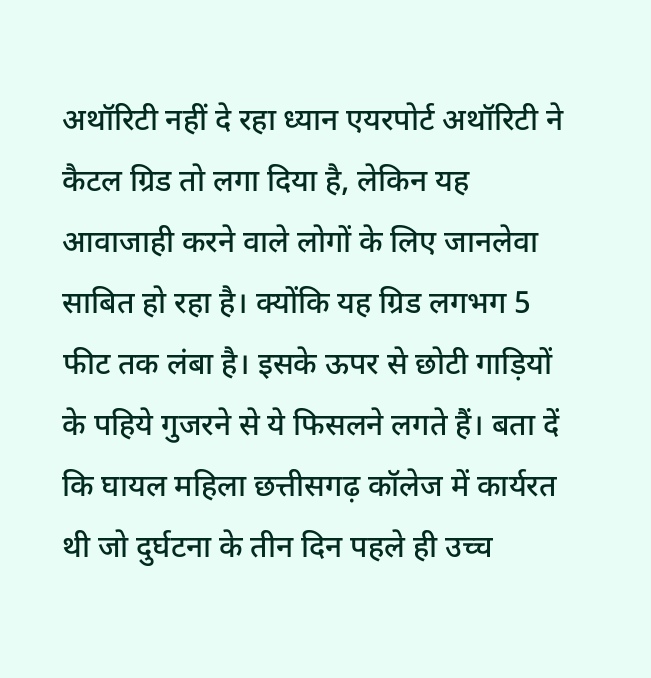अथॉरिटी नहीं दे रहा ध्यान एयरपोर्ट अथॉरिटी ने कैटल ग्रिड तो लगा दिया है, लेकिन यह आवाजाही करने वाले लोगों के लिए जानलेवा साबित हो रहा है। क्योंकि यह ग्रिड लगभग 5 फीट तक लंबा है। इसके ऊपर से छोटी गाड़ियों के पहिये गुजरने से ये फिसलने लगते हैं। बता दें कि घायल महिला छत्तीसगढ़ कॉलेज में कार्यरत थी जो दुर्घटना के तीन दिन पहले ही उच्च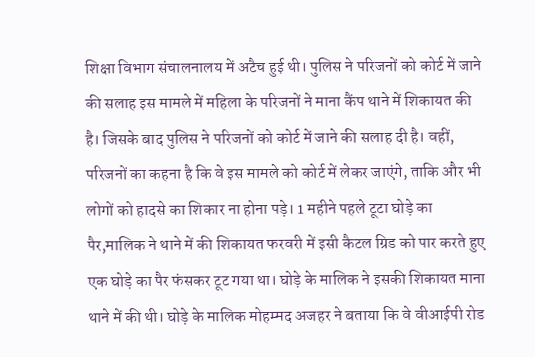शिक्षा विभाग संचालनालय में अटैच हुई थी। पुलिस ने परिजनों को कोर्ट में जाने की सलाह इस मामले में महिला के परिजनों ने माना कैंप थाने में शिकायत की है। जिसके बाद पुलिस ने परिजनों को कोर्ट में जाने की सलाह दी है। वहीं, परिजनों का कहना है कि वे इस मामले को कोर्ट में लेकर जाएंगे, ताकि और भी लोगों को हादसे का शिकार ना होना पड़े। 1 महीने पहले टूटा घोड़े का पैर,मालिक ने थाने में की शिकायत फरवरी में इसी कैटल ग्रिड को पार करते हुए एक घोड़े का पैर फंसकर टूट गया था। घोड़े के मालिक ने इसकी शिकायत माना थाने में की थी। घोड़े के मालिक मोहम्मद अजहर ने बताया कि वे वीआईपी रोड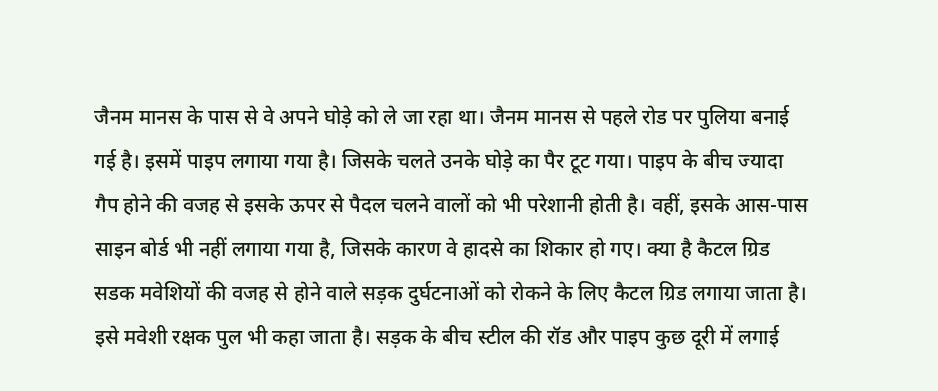जैनम मानस के पास से वे अपने घोड़े को ले जा रहा था। जैनम मानस से पहले रोड पर पुलिया बनाई गई है। इसमें पाइप लगाया गया है। जिसके चलते उनके घोड़े का पैर टूट गया। पाइप के बीच ज्यादा गैप होने की वजह से इसके ऊपर से पैदल चलने वालों को भी परेशानी होती है। वहीं, इसके आस-पास साइन बोर्ड भी नहीं लगाया गया है, जिसके कारण वे हादसे का शिकार हो गए। क्या है कैटल ग्रिड सडक मवेशियों की वजह से होने वाले सड़क दुर्घटनाओं को रोकने के लिए कैटल ग्रिड लगाया जाता है। इसे मवेशी रक्षक पुल भी कहा जाता है। सड़क के बीच स्टील की रॉड और पाइप कुछ दूरी में लगाई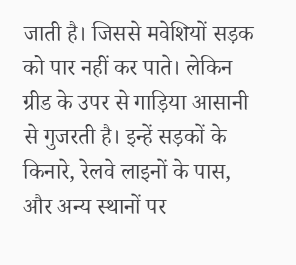जाती है। जिससे मवेशियों सड़क को पार नहीं कर पाते। लेकिन ग्रीड के उपर से गाड़िया आसानी से गुजरती है। इन्हें सड़कों के किनारे, रेलवे लाइनों के पास, और अन्य स्थानों पर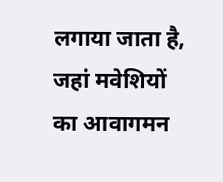लगाया जाता है, जहां मवेशियों का आवागमन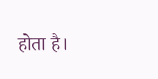होता है।